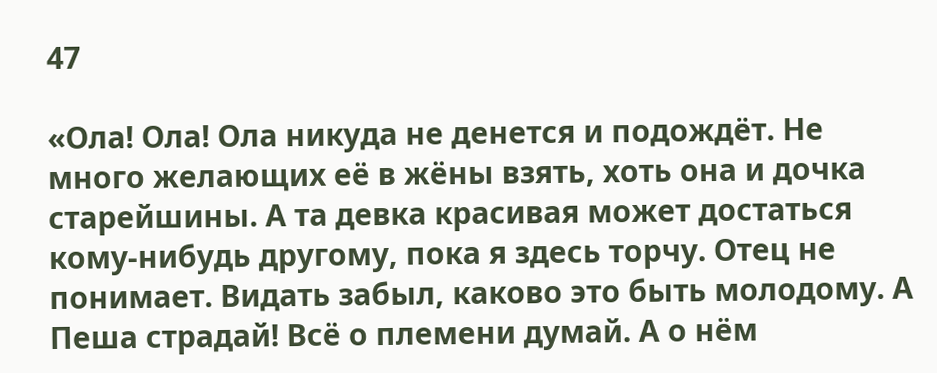47

«Ола! Ола! Ола никуда не денется и подождёт. Не много желающих её в жёны взять, хоть она и дочка старейшины. А та девка красивая может достаться кому-нибудь другому, пока я здесь торчу. Отец не понимает. Видать забыл, каково это быть молодому. А Пеша страдай! Всё о племени думай. А о нём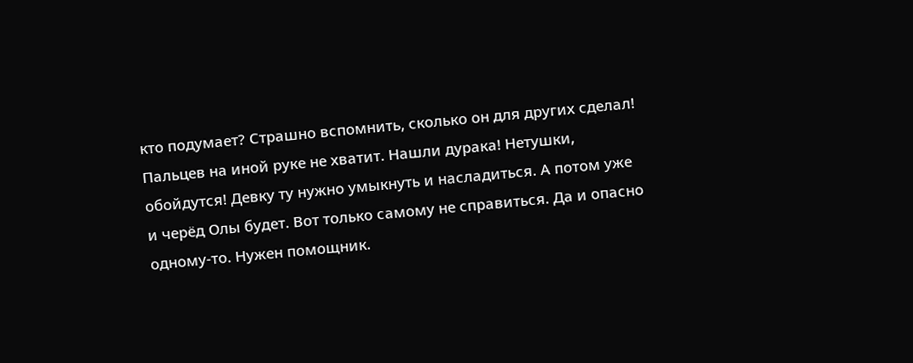кто подумает? Страшно вспомнить, сколько он для других сделал! Пальцев на иной руке не хватит. Нашли дурака! Нетушки, обойдутся! Девку ту нужно умыкнуть и насладиться. А потом уже и черёд Олы будет. Вот только самому не справиться. Да и опасно одному-то. Нужен помощник.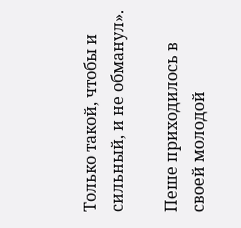Только такой, чтобы и сильный, и не обманул».

Пеше приходилось в своей молодой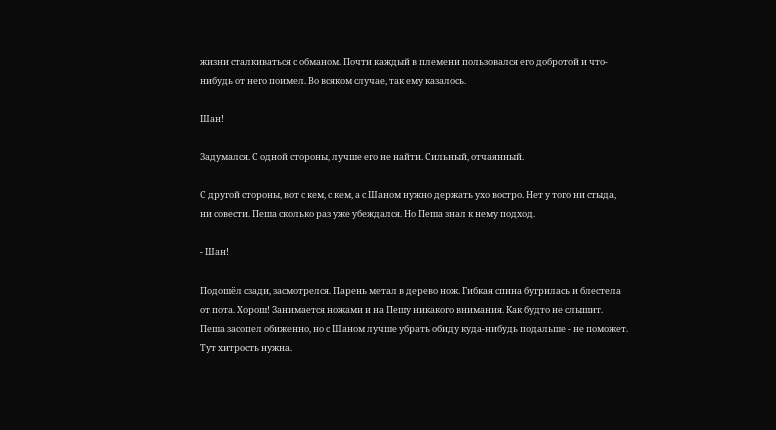жизни сталкиваться с обманом. Почти каждый в племени пользовался его добротой и что-нибудь от него поимел. Во всяком случае, так ему казалось.

Шан!

Задумался. С одной стороны, лучше его не найти. Сильный, отчаянный.

С другой стороны, вот с кем, с кем, а с Шаном нужно держать ухо востро. Нет у того ни стыда, ни совести. Пеша сколько раз уже убеждался. Но Пеша знал к нему подход.

- Шан!

Подошёл сзади, засмотрелся. Парень метал в дерево нож. Гибкая спина бугрилась и блестела от пота. Хорош! Занимается ножами и на Пешу никакого внимания. Как будто не слышит. Пеша засопел обиженно, но с Шаном лучше убрать обиду куда-нибудь подальше - не поможет. Тут хитрость нужна.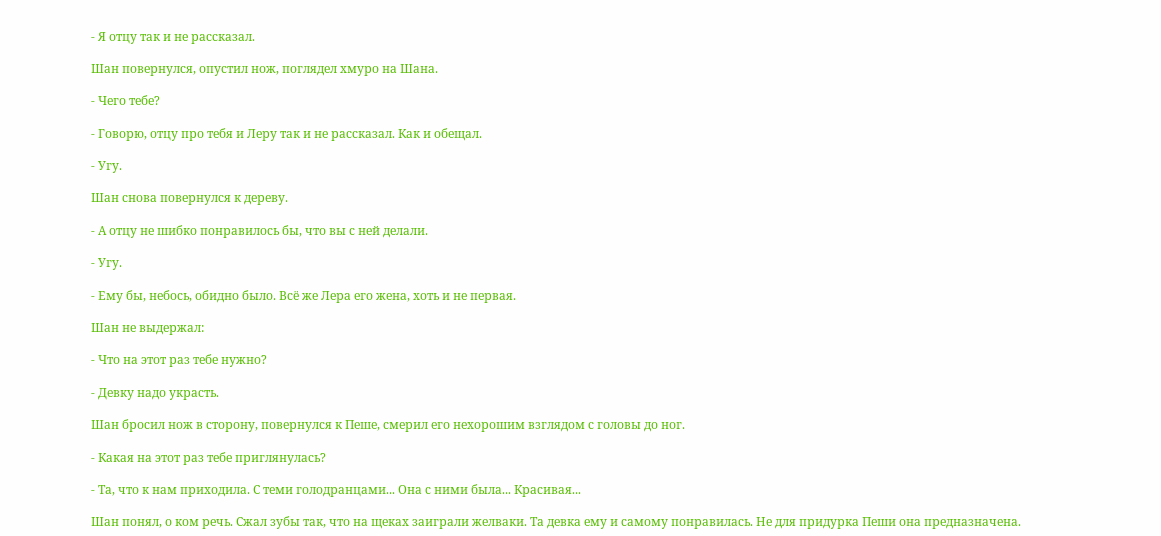- Я отцу так и не рассказал.

Шан повернулся, опустил нож, поглядел хмуро на Шана.

- Чего тебе?

- Говорю, отцу про тебя и Леру так и не рассказал. Как и обещал.

- Угу.

Шан снова повернулся к дереву.

- А отцу не шибко понравилось бы, что вы с ней делали.

- Угу.

- Ему бы, небось, обидно было. Всё же Лера его жена, хоть и не первая.

Шан не выдержал:

- Что на этот раз тебе нужно?

- Девку надо украсть.

Шан бросил нож в сторону, повернулся к Пеше, смерил его нехорошим взглядом с головы до ног.

- Какая на этот раз тебе приглянулась?

- Та, что к нам приходила. С теми голодранцами... Она с ними была... Красивая...

Шан понял, о ком речь. Сжал зубы так, что на щеках заиграли желваки. Та девка ему и самому понравилась. Не для придурка Пеши она предназначена.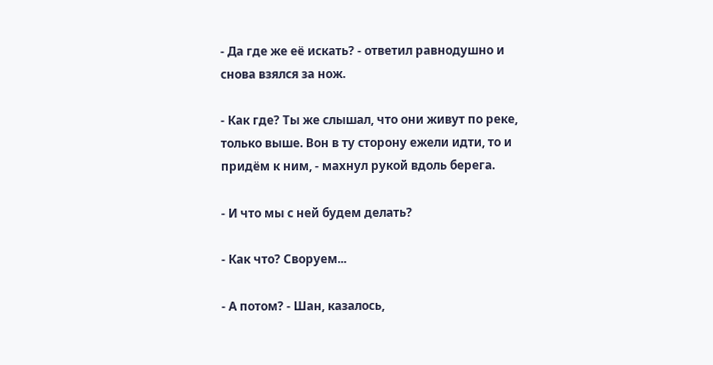- Да где же её искать? - ответил равнодушно и снова взялся за нож.

- Как где? Ты же слышал, что они живут по реке, только выше. Вон в ту сторону ежели идти, то и придём к ним, - махнул рукой вдоль берега.

- И что мы с ней будем делать?

- Как что? Своруем...

- А потом? - Шан, казалось,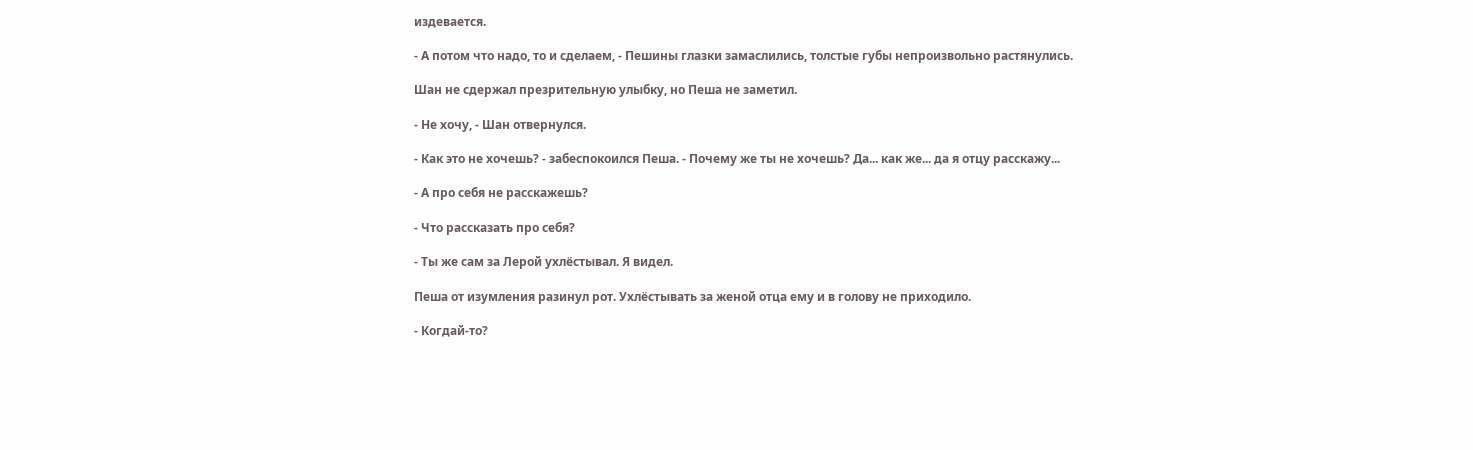издевается.

- А потом что надо, то и сделаем, - Пешины глазки замаслились, толстые губы непроизвольно растянулись.

Шан не сдержал презрительную улыбку, но Пеша не заметил.

- Не хочу, - Шан отвернулся.

- Как это не хочешь? - забеспокоился Пеша. - Почему же ты не хочешь? Да... как же... да я отцу расскажу...

- А про себя не расскажешь?

- Что рассказать про себя?

- Ты же сам за Лерой ухлёстывал. Я видел.

Пеша от изумления разинул рот. Ухлёстывать за женой отца ему и в голову не приходило.

- Когдай-то?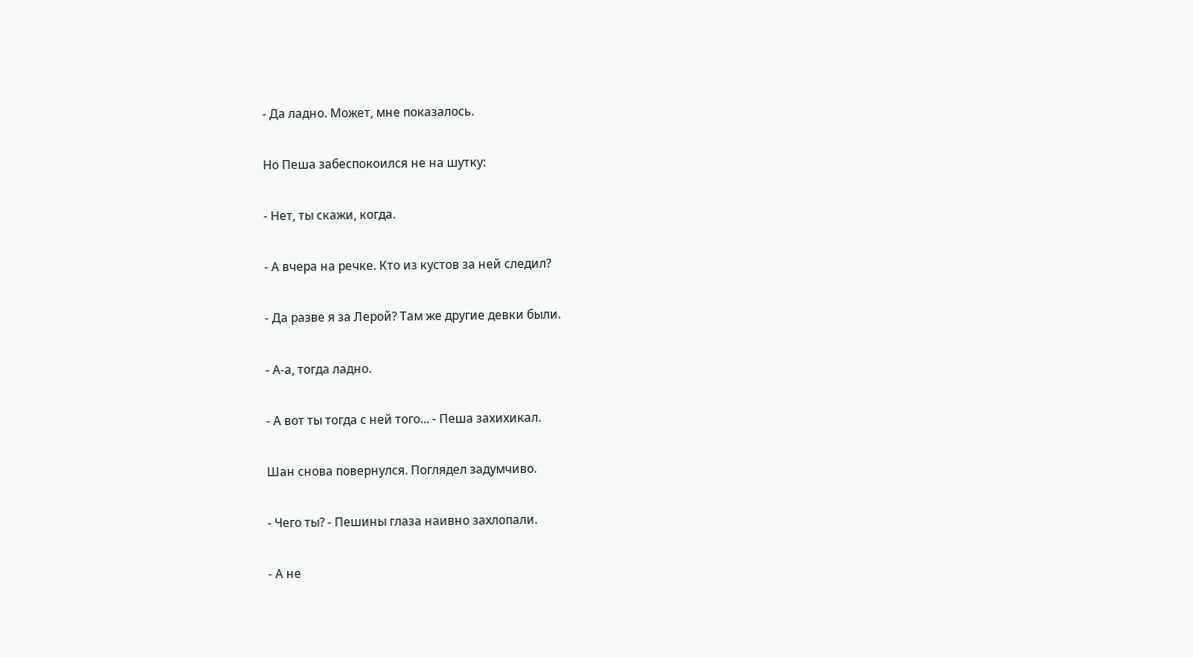- Да ладно. Может, мне показалось.

Но Пеша забеспокоился не на шутку:

- Нет, ты скажи, когда.

- А вчера на речке. Кто из кустов за ней следил?

- Да разве я за Лерой? Там же другие девки были.

- А-а, тогда ладно.

- А вот ты тогда с ней того... - Пеша захихикал.

Шан снова повернулся. Поглядел задумчиво.

- Чего ты? - Пешины глаза наивно захлопали.

- А не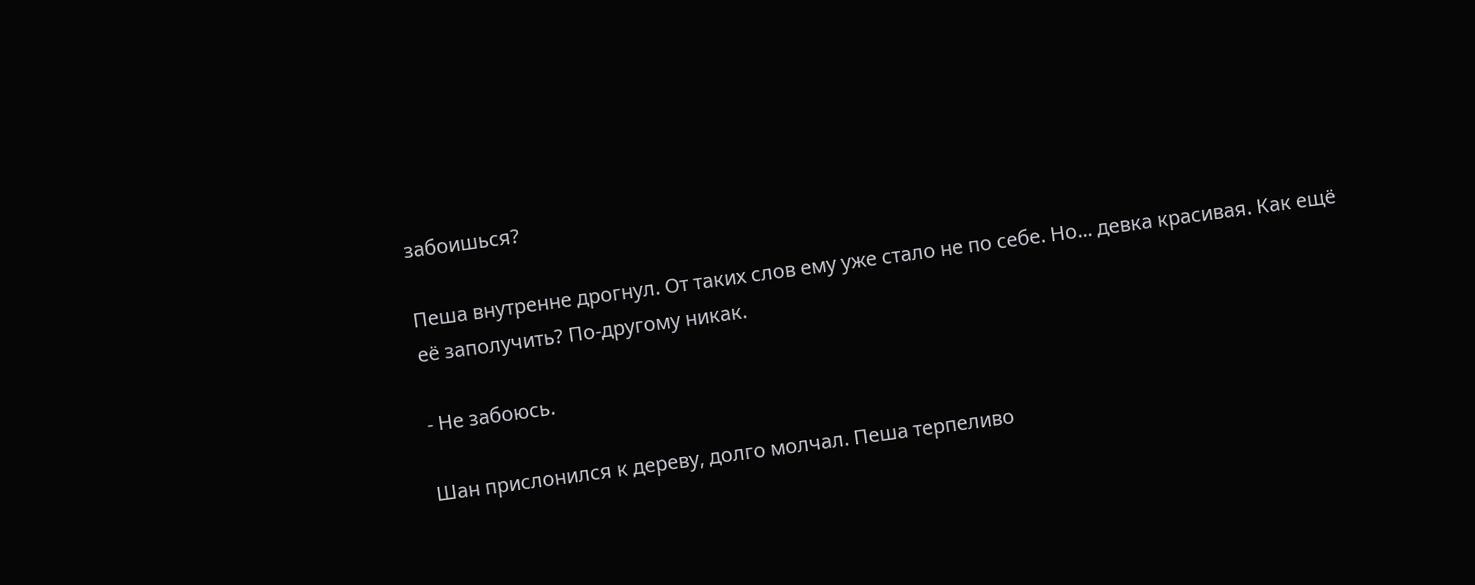забоишься?

Пеша внутренне дрогнул. От таких слов ему уже стало не по себе. Но... девка красивая. Как ещё её заполучить? По-другому никак.

- Не забоюсь.

Шан прислонился к дереву, долго молчал. Пеша терпеливо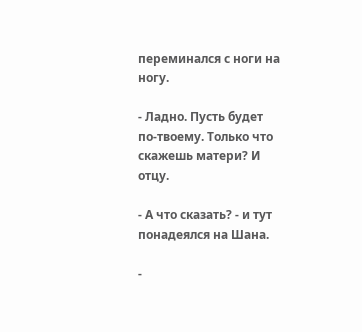переминался с ноги на ногу.

- Ладно. Пусть будет по-твоему. Только что скажешь матери? И отцу.

- А что сказать? - и тут понадеялся на Шана.

-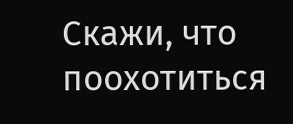Скажи, что поохотиться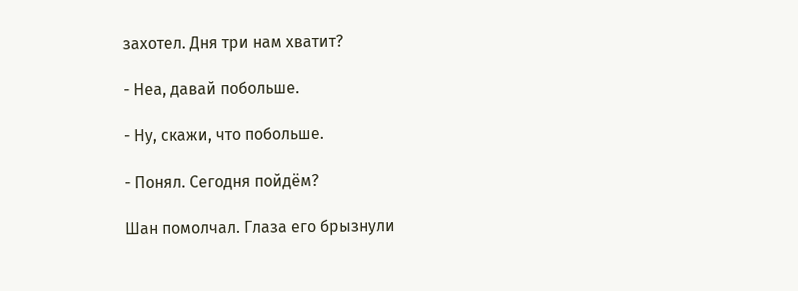захотел. Дня три нам хватит?

- Неа, давай побольше.

- Ну, скажи, что побольше.

- Понял. Сегодня пойдём?

Шан помолчал. Глаза его брызнули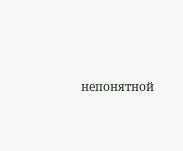непонятной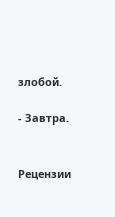злобой.

- Завтра.


Рецензии